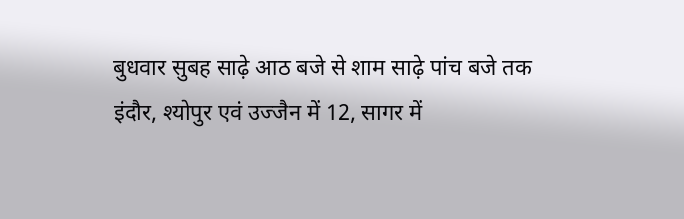बुधवार सुबह साढ़े आठ बजे से शाम साढ़े पांच बजे तक इंदौर, श्योपुर एवं उज्जैन में 12, सागर में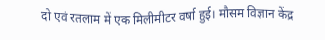दो एवं रतलाम में एक मिलीमीटर वर्षा हुई। मौसम विज्ञान केंद्र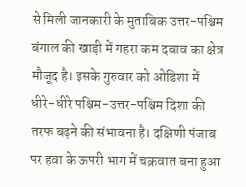से मिली जानकारी के मुताबिक उत्तर-पश्चिम बंगाल की खाड़ी में गहरा कम दबाव का क्षेत्र मौजूद है। इसके गुरुवार को ओडिशा में धीरे-धीरे पश्चिम-उत्तर-पश्चिम दिशा की तरफ बढ़ने की संभावना है। दक्षिणी पंजाब पर हवा के ऊपरी भाग में चक्रवात बना हुआ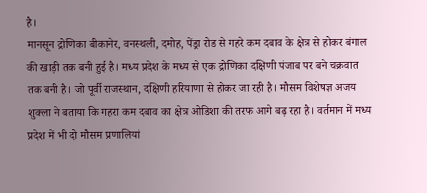है।
मानसून द्रोणिका बीकानेर, वनस्थली, दमोह, पेंड्रा रोड से गहरे कम दबाव के क्षेत्र से होकर बंगाल की खाड़ी तक बनी हुई है। मध्य प्रदेश के मध्य से एक द्रोणिका दक्षिणी पंजाब पर बने चक्रवात तक बनी है। जो पूर्वी राजस्थान, दक्षिणी हरियाणा से होकर जा रही है। मौसम विशेषज्ञ अजय शुक्ला ने बताया कि गहरा कम दबाव का क्षेत्र ओडिशा की तरफ आगे बढ़ रहा है। वर्तमान में मध्य प्रदेश में भी दो मौसम प्रणालियां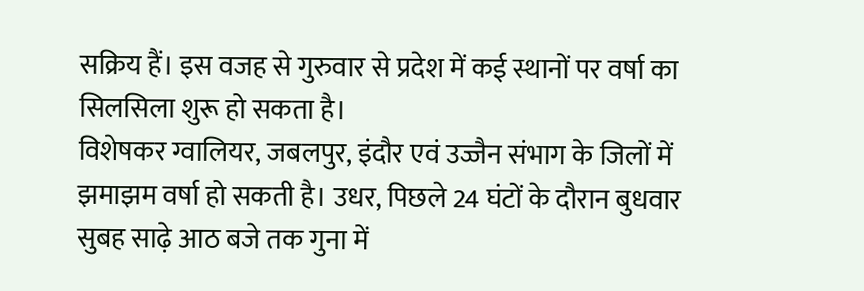सक्रिय हैं। इस वजह से गुरुवार से प्रदेश में कई स्थानों पर वर्षा का सिलसिला शुरू हो सकता है।
विशेषकर ग्वालियर, जबलपुर, इंदौर एवं उज्जैन संभाग के जिलों में झमाझम वर्षा हो सकती है। उधर, पिछले 24 घंटों के दौरान बुधवार सुबह साढ़े आठ बजे तक गुना में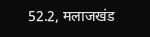52.2, मलाजखंड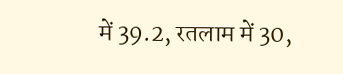में 39.2, रतलाम में 30,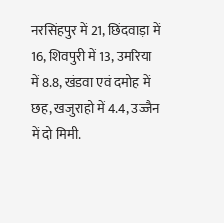नरसिंहपुर में 21, छिंदवाड़ा में 16, शिवपुरी में 13, उमरिया में 8.8, खंडवा एवं दमोह में छह, खजुराहो में 4.4, उज्जैन में दो मिमी.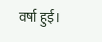वर्षा हुई।